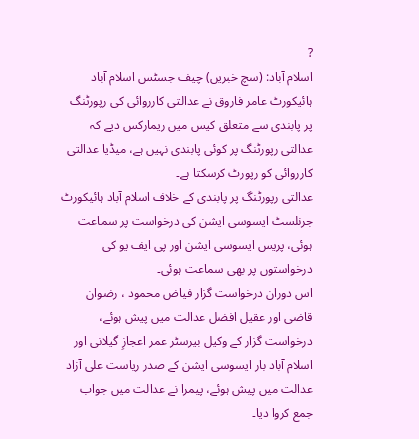?
اسلام آباد: (سچ خبریں) چیف جسٹس اسلام آباد ہائیکورٹ عامر فاروق نے عدالتی کارروائی کی رپورٹنگ پر پابندی سے متعلق کیس میں ریمارکس دیے کہ عدالتی رپورٹنگ پر کوئی پابندی نہیں ہے، میڈیا عدالتی کارروائی کو رپورٹ کرسکتا ہے۔
عدالتی رپورٹنگ پر پابندی کے خلاف اسلام آباد ہائیکورٹ جرنلسٹ ایسوسی ایشن کی درخواست پر سماعت ہوئی، پریس ایسوسی ایشن اور پی ایف یو کی درخواستوں پر بھی سماعت ہوئی۔
اس دوران درخواست گزار فیاض محمود ، رضوان قاضی اور عقیل افضل عدالت میں پیش ہوئے، درخواست گزار کے وکیل بیرسٹر عمر اعجازِ گیلانی اور اسلام آباد بار ایسوسی ایشن کے صدر ریاست علی آزاد عدالت میں پیش ہوئے، پیمرا نے عدالت میں جواب جمع کروا دیا۔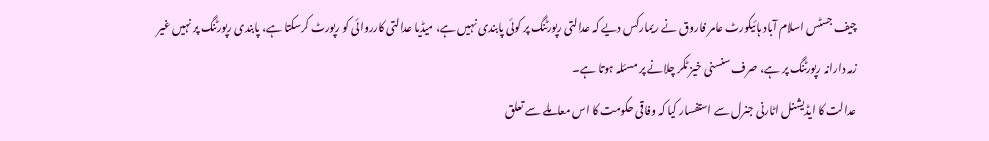چیف جسٹس اسلام آباد ہائیکورٹ عامر فاروق نے ریمارکس دیے کہ عدالتی رپورٹنگ پر کوئی پابندی نہیں ہے، میڈیا عدالتی کارروائی کو رپورٹ کرسکتا ہے، پابندی رپورٹنگ پر نہیں غیر زمہ دارانہ رپورٹنگ پر ہے، صرف سنسنی خیز ٹکر چلانے پر مسئلہ ہوتا ہے۔
عدالت کا ایڈیشنل اٹارنی جنرل سے استفسار کیا کہ وفاقی حکومت کا اس معاملے سے تعلق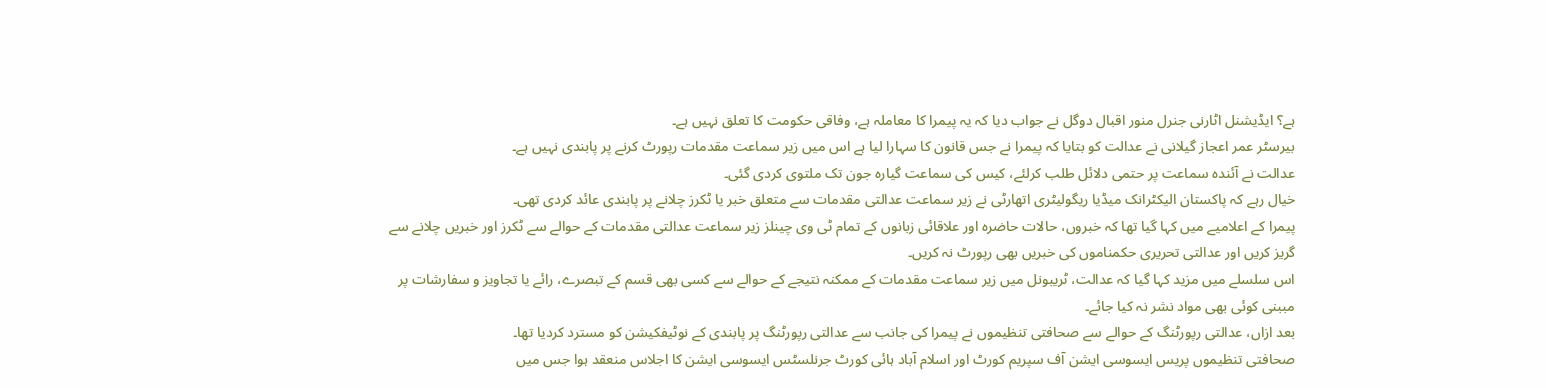ہے؟ ایڈیشنل اٹارنی جنرل منور اقبال دوگل نے جواب دیا کہ یہ پیمرا کا معاملہ ہے، وفاقی حکومت کا تعلق نہیں ہے۔
بیرسٹر عمر اعجاز گیلانی نے عدالت کو بتایا کہ پیمرا نے جس قانون کا سہارا لیا ہے اس میں زیر سماعت مقدمات رپورٹ کرنے پر پابندی نہیں ہے۔
عدالت نے آئندہ سماعت پر حتمی دلائل طلب کرلئے، کیس کی سماعت گیارہ جون تک ملتوی کردی گئی۔
خیال رہے کہ پاکستان الیکٹرانک میڈیا ریگولیٹری اتھارٹی نے زیر سماعت عدالتی مقدمات سے متعلق خبر یا ٹکرز چلانے پر پابندی عائد کردی تھی۔
پیمرا کے اعلامیے میں کہا گیا تھا کہ خبروں، حالات حاضرہ اور علاقائی زبانوں کے تمام ٹی وی چینلز زیر سماعت عدالتی مقدمات کے حوالے سے ٹکرز اور خبریں چلانے سے گریز کریں اور عدالتی تحریری حکمناموں کی خبریں بھی رپورٹ نہ کریں۔
اس سلسلے میں مزید کہا گیا کہ عدالت، ٹریبونل میں زیر سماعت مقدمات کے ممکنہ نتیجے کے حوالے سے کسی بھی قسم کے تبصرے، رائے یا تجاویز و سفارشات پر مببنی کوئی بھی مواد نشر نہ کیا جائے۔
بعد ازاں، عدالتی رپورٹنگ کے حوالے سے صحافتی تنظیموں نے پیمرا کی جانب سے عدالتی رپورٹنگ پر پابندی کے نوٹیفکیشن کو مسترد کردیا تھا۔
صحافتی تنظیموں پریس ایسوسی ایشن آف سپریم کورٹ اور اسلام آباد ہائی کورٹ جرنلسٹس ایسوسی ایشن کا اجلاس منعقد ہوا جس میں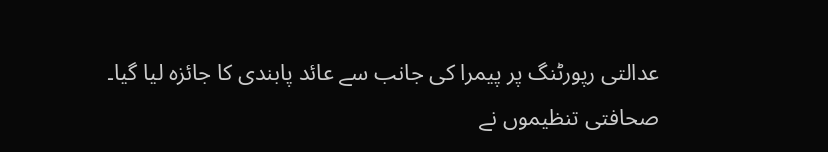عدالتی رپورٹنگ پر پیمرا کی جانب سے عائد پابندی کا جائزہ لیا گیا۔
صحافتی تنظیموں نے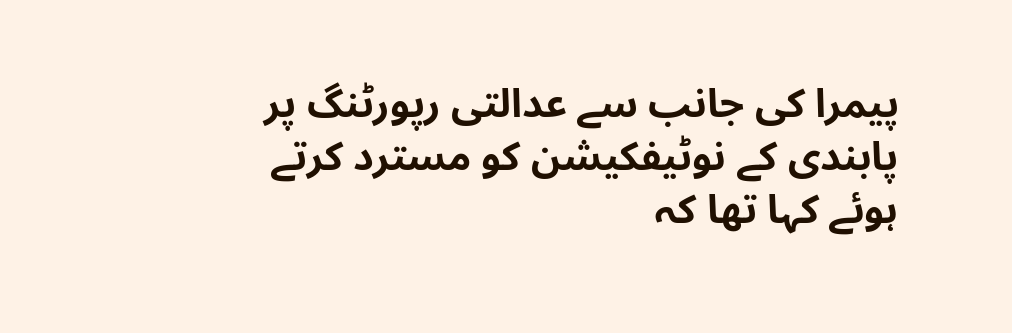پیمرا کی جانب سے عدالتی رپورٹنگ پر پابندی کے نوٹیفکیشن کو مسترد کرتے ہوئے کہا تھا کہ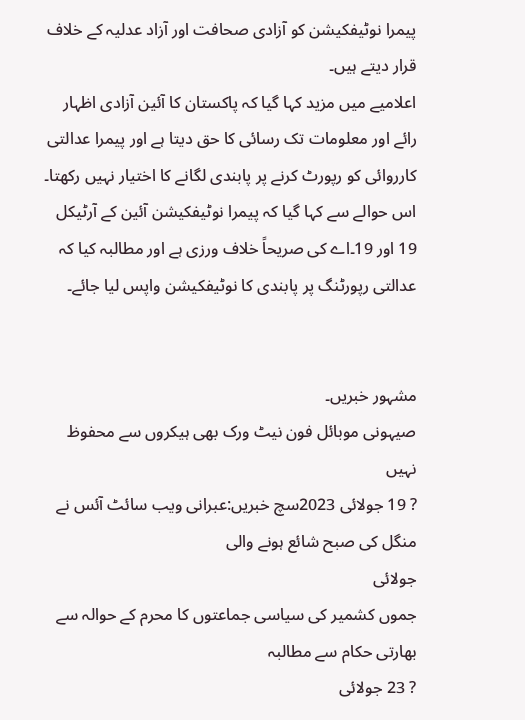پیمرا نوٹیفکیشن کو آزادی صحافت اور آزاد عدلیہ کے خلاف قرار دیتے ہیں۔
اعلامیے میں مزید کہا گیا کہ پاکستان کا آئین آزادی اظہار رائے اور معلومات تک رسائی کا حق دیتا ہے اور پیمرا عدالتی کارروائی کو رپورٹ کرنے پر پابندی لگانے کا اختیار نہیں رکھتا۔
اس حوالے سے کہا گیا کہ پیمرا نوٹیفکیشن آئین کے آرٹیکل 19 اور 19۔اے کی صریحاً خلاف ورزی ہے اور مطالبہ کیا کہ عدالتی رپورٹنگ پر پابندی کا نوٹیفکیشن واپس لیا جائے۔


مشہور خبریں۔
صیہونی موبائل فون نیٹ ورک بھی ہیکروں سے محفوظ نہیں
? 19 جولائی 2023سچ خبریں:عبرانی ویب سائٹ آئس نے منگل کی صبح شائع ہونے والی
جولائی
جموں کشمیر کی سیاسی جماعتوں کا محرم کے حوالہ سے بھارتی حکام سے مطالبہ
? 23 جولائی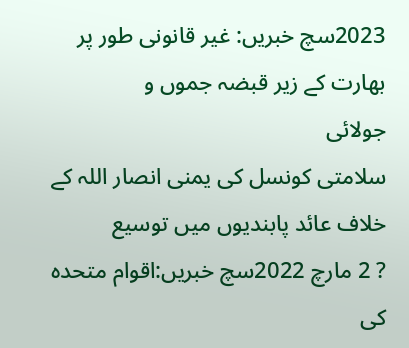2023سچ خبریں: غیر قانونی طور پر بھارت کے زیر قبضہ جموں و
جولائی
سلامتی کونسل کی یمنی انصار اللہ کے خلاف عائد پابندیوں میں توسیع
? 2 مارچ 2022سچ خبریں:اقوام متحدہ کی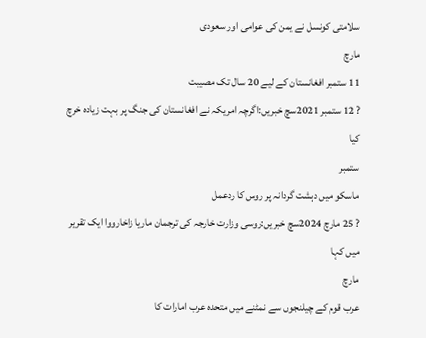سلامتی کونسل نے یمن کی عوامی اور سعودی
مارچ
11 ستمبر افغانستان کے لیے 20 سال تک مصیبت
? 12 ستمبر 2021سچ خبریں:اگرچہ امریکہ نے افغانستان کی جنگ پر بہت زیادہ خرچ کیا
ستمبر
ماسکو میں دہشت گردانہ پر روس کا ردعمل
? 25 مارچ 2024سچ خبریں:روسی وزارت خارجہ کی ترجمان ماریا زاخارووا ایک تقریر میں کہا
مارچ
عرب قوم کے چیلنجوں سے نمٹنے میں متحدہ عرب امارات کا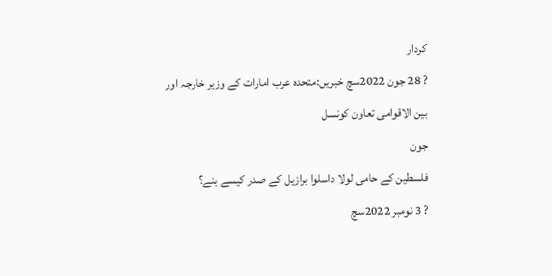کردار
? 28 جون 2022سچ خبریں:متحدہ عرب امارات کے وزیر خارجہ اور بین الاقوامی تعاون کونسل
جون
فلسطین کے حامی لولا داسلوا برازیل کے صدر کیسے بنے؟
? 3 نومبر 2022سچ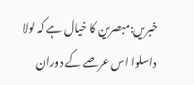خبریں:مبصرین کا خیال ہے کہ لولا داسلوا اس عرصے کے دوران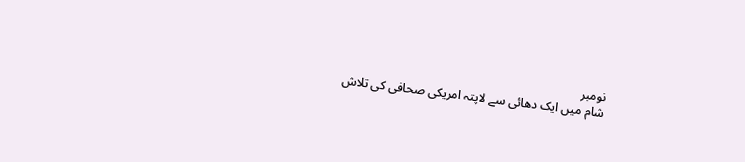نومبر
شام میں ایک دھائی سے لاپتہ امریکی صحافی کی تلاش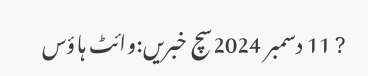? 11 دسمبر 2024سچ خبریں:وائٹ ہاؤس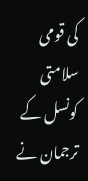کی قومی سلامتی کونسل کے ترجمان نے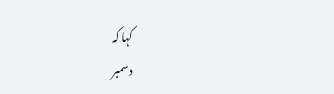کہا کہ
دسمبر